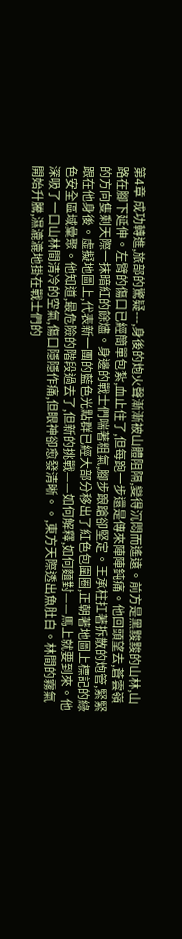第4章 成功轉進,旅部的驚疑---,身後的炮火聲漸漸被山體阻隔,變得沉悶而遙遠。前方是黑黢黢的山林,山路在腳下延伸。左臂的傷口已經簡單包紮,血止住了,但每跑一步還是傳來陣陣鈍痛。他回頭望去,蒼雲嶺的方向隻剩天際一抹暗紅的餘燼。身邊的戰士們喘著粗氣,腳步踉蹌卻堅定。王承柱扛著拆散的炮管,緊緊跟在他身後。虛擬地圖上,代表新一團的藍色光點群已經大部分移出了紅色包圍圈,正朝著地圖上標記的綠色安全區域彙聚。他知道,最危險的階段過去了,但新的挑戰——如何解釋,如何麵對——馬上就要到來。他深吸了一口山林間清冷的空氣,傷口隱隱作痛,但眼神卻愈發清晰。。,東方天際透出魚肚白。林間的霧氣開始升騰,濕漉漉地掛在戰士們的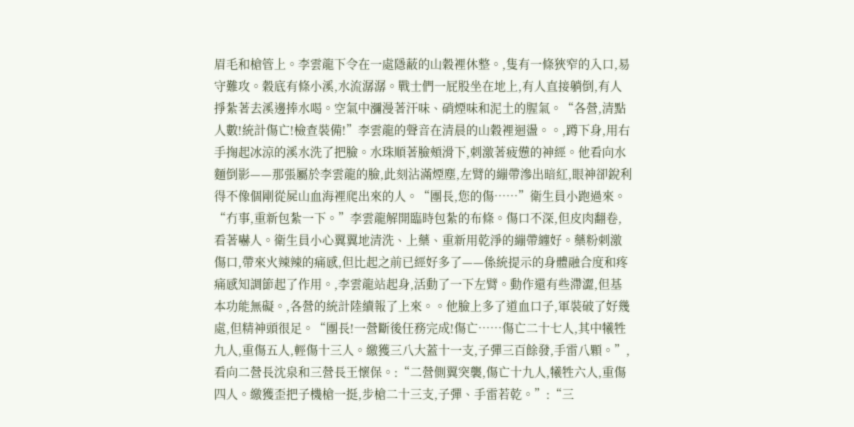眉毛和槍管上。李雲龍下令在一處隱蔽的山穀裡休整。,隻有一條狹窄的入口,易守難攻。穀底有條小溪,水流潺潺。戰士們一屁股坐在地上,有人直接躺倒,有人掙紮著去溪邊捧水喝。空氣中瀰漫著汗味、硝煙味和泥土的腥氣。“各營,清點人數!統計傷亡!檢查裝備!”李雲龍的聲音在清晨的山穀裡迴盪。。,蹲下身,用右手掬起冰涼的溪水洗了把臉。水珠順著臉頰滑下,刺激著疲憊的神經。他看向水麵倒影——那張屬於李雲龍的臉,此刻沾滿煙塵,左臂的繃帶滲出暗紅,眼神卻銳利得不像個剛從屍山血海裡爬出來的人。“團長,您的傷……”衛生員小跑過來。“冇事,重新包紮一下。”李雲龍解開臨時包紮的布條。傷口不深,但皮肉翻卷,看著嚇人。衛生員小心翼翼地清洗、上藥、重新用乾淨的繃帶纏好。藥粉刺激傷口,帶來火辣辣的痛感,但比起之前已經好多了——係統提示的身體融合度和疼痛感知調節起了作用。,李雲龍站起身,活動了一下左臂。動作還有些滯澀,但基本功能無礙。,各營的統計陸續報了上來。。他臉上多了道血口子,軍裝破了好幾處,但精神頭很足。“團長!一營斷後任務完成!傷亡……傷亡二十七人,其中犧牲九人,重傷五人,輕傷十三人。繳獲三八大蓋十一支,子彈三百餘發,手雷八顆。”,看向二營長沈泉和三營長王懷保。:“二營側翼突襲,傷亡十九人,犧牲六人,重傷四人。繳獲歪把子機槍一挺,步槍二十三支,子彈、手雷若乾。”:“三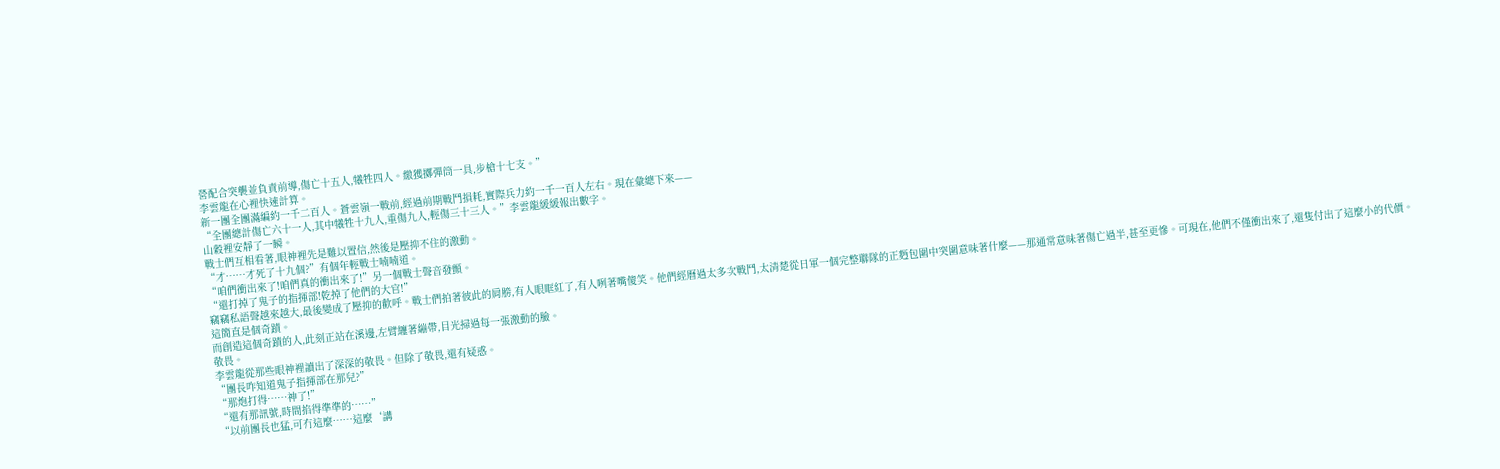營配合突襲並負責前導,傷亡十五人,犧牲四人。繳獲擲彈筒一具,步槍十七支。”
李雲龍在心裡快速計算。
新一團全團滿編約一千二百人。蒼雲嶺一戰前,經過前期戰鬥損耗,實際兵力約一千一百人左右。現在彙總下來——
“全團總計傷亡六十一人,其中犧牲十九人,重傷九人,輕傷三十三人。”李雲龍緩緩報出數字。
山穀裡安靜了一瞬。
戰士們互相看著,眼神裡先是難以置信,然後是壓抑不住的激動。
“才……才死了十九個?”有個年輕戰士喃喃道。
“咱們衝出來了!咱們真的衝出來了!”另一個戰士聲音發顫。
“還打掉了鬼子的指揮部!乾掉了他們的大官!”
竊竊私語聲越來越大,最後變成了壓抑的歡呼。戰士們拍著彼此的肩膀,有人眼眶紅了,有人咧著嘴傻笑。他們經曆過太多次戰鬥,太清楚從日軍一個完整聯隊的正麪包圍中突圍意味著什麼——那通常意味著傷亡過半,甚至更慘。可現在,他們不僅衝出來了,還隻付出了這麼小的代價。
這簡直是個奇蹟。
而創造這個奇蹟的人,此刻正站在溪邊,左臂纏著繃帶,目光掃過每一張激動的臉。
敬畏。
李雲龍從那些眼神裡讀出了深深的敬畏。但除了敬畏,還有疑惑。
“團長咋知道鬼子指揮部在那兒?”
“那炮打得……神了!”
“還有那訊號,時間掐得準準的……”
“以前團長也猛,可冇這麼……這麼‘講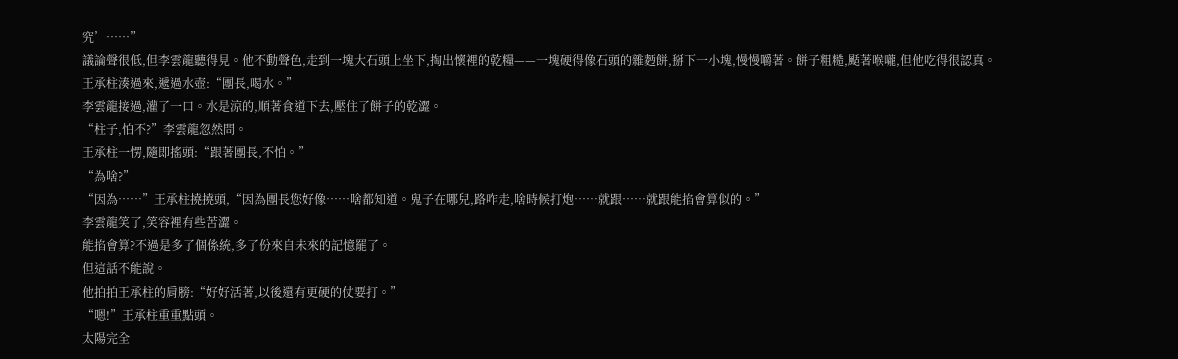究’……”
議論聲很低,但李雲龍聽得見。他不動聲色,走到一塊大石頭上坐下,掏出懷裡的乾糧——一塊硬得像石頭的雜麪餅,掰下一小塊,慢慢嚼著。餅子粗糙,颳著喉嚨,但他吃得很認真。
王承柱湊過來,遞過水壺:“團長,喝水。”
李雲龍接過,灌了一口。水是涼的,順著食道下去,壓住了餅子的乾澀。
“柱子,怕不?”李雲龍忽然問。
王承柱一愣,隨即搖頭:“跟著團長,不怕。”
“為啥?”
“因為……”王承柱撓撓頭,“因為團長您好像……啥都知道。鬼子在哪兒,路咋走,啥時候打炮……就跟……就跟能掐會算似的。”
李雲龍笑了,笑容裡有些苦澀。
能掐會算?不過是多了個係統,多了份來自未來的記憶罷了。
但這話不能說。
他拍拍王承柱的肩膀:“好好活著,以後還有更硬的仗要打。”
“嗯!”王承柱重重點頭。
太陽完全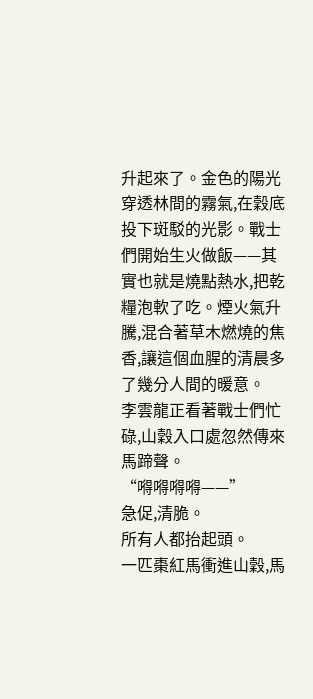升起來了。金色的陽光穿透林間的霧氣,在穀底投下斑駁的光影。戰士們開始生火做飯——其實也就是燒點熱水,把乾糧泡軟了吃。煙火氣升騰,混合著草木燃燒的焦香,讓這個血腥的清晨多了幾分人間的暖意。
李雲龍正看著戰士們忙碌,山穀入口處忽然傳來馬蹄聲。
“嘚嘚嘚嘚——”
急促,清脆。
所有人都抬起頭。
一匹棗紅馬衝進山穀,馬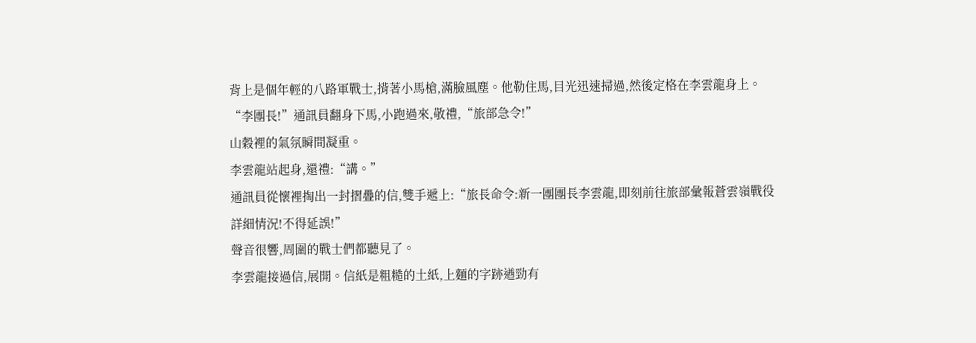背上是個年輕的八路軍戰士,揹著小馬槍,滿臉風塵。他勒住馬,目光迅速掃過,然後定格在李雲龍身上。
“李團長!”通訊員翻身下馬,小跑過來,敬禮,“旅部急令!”
山穀裡的氣氛瞬間凝重。
李雲龍站起身,還禮:“講。”
通訊員從懷裡掏出一封摺疊的信,雙手遞上:“旅長命令:新一團團長李雲龍,即刻前往旅部彙報蒼雲嶺戰役詳細情況!不得延誤!”
聲音很響,周圍的戰士們都聽見了。
李雲龍接過信,展開。信紙是粗糙的土紙,上麵的字跡遒勁有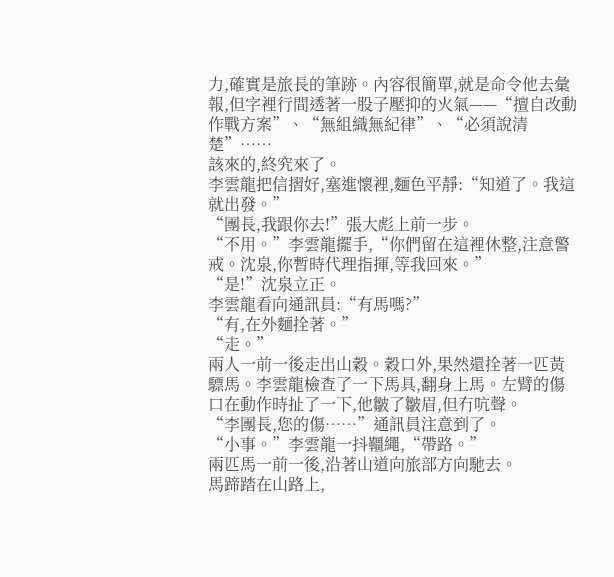力,確實是旅長的筆跡。內容很簡單,就是命令他去彙報,但字裡行間透著一股子壓抑的火氣——“擅自改動作戰方案”、“無組織無紀律”、“必須說清楚”……
該來的,終究來了。
李雲龍把信摺好,塞進懷裡,麵色平靜:“知道了。我這就出發。”
“團長,我跟你去!”張大彪上前一步。
“不用。”李雲龍擺手,“你們留在這裡休整,注意警戒。沈泉,你暫時代理指揮,等我回來。”
“是!”沈泉立正。
李雲龍看向通訊員:“有馬嗎?”
“有,在外麵拴著。”
“走。”
兩人一前一後走出山穀。穀口外,果然還拴著一匹黃驃馬。李雲龍檢查了一下馬具,翻身上馬。左臂的傷口在動作時扯了一下,他皺了皺眉,但冇吭聲。
“李團長,您的傷……”通訊員注意到了。
“小事。”李雲龍一抖韁繩,“帶路。”
兩匹馬一前一後,沿著山道向旅部方向馳去。
馬蹄踏在山路上,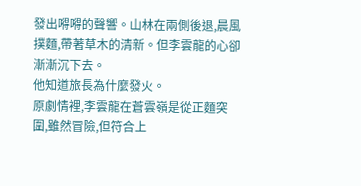發出嘚嘚的聲響。山林在兩側後退,晨風撲麵,帶著草木的清新。但李雲龍的心卻漸漸沉下去。
他知道旅長為什麼發火。
原劇情裡,李雲龍在蒼雲嶺是從正麵突圍,雖然冒險,但符合上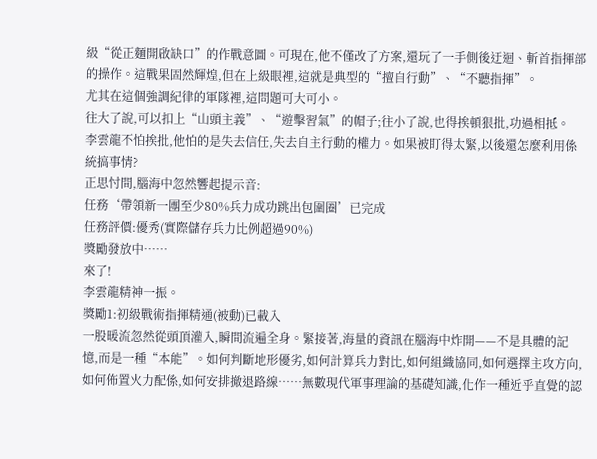級“從正麵開啟缺口”的作戰意圖。可現在,他不僅改了方案,還玩了一手側後迂迴、斬首指揮部的操作。這戰果固然輝煌,但在上級眼裡,這就是典型的“擅自行動”、“不聽指揮”。
尤其在這個強調紀律的軍隊裡,這問題可大可小。
往大了說,可以扣上“山頭主義”、“遊擊習氣”的帽子;往小了說,也得挨頓狠批,功過相抵。
李雲龍不怕挨批,他怕的是失去信任,失去自主行動的權力。如果被盯得太緊,以後還怎麼利用係統搞事情?
正思忖間,腦海中忽然響起提示音:
任務‘帶領新一團至少80%兵力成功跳出包圍圈’已完成
任務評價:優秀(實際儲存兵力比例超過90%)
獎勵發放中……
來了!
李雲龍精神一振。
獎勵1:初級戰術指揮精通(被動)已載入
一股暖流忽然從頭頂灌入,瞬間流遍全身。緊接著,海量的資訊在腦海中炸開——不是具體的記憶,而是一種“本能”。如何判斷地形優劣,如何計算兵力對比,如何組織協同,如何選擇主攻方向,如何佈置火力配係,如何安排撤退路線……無數現代軍事理論的基礎知識,化作一種近乎直覺的認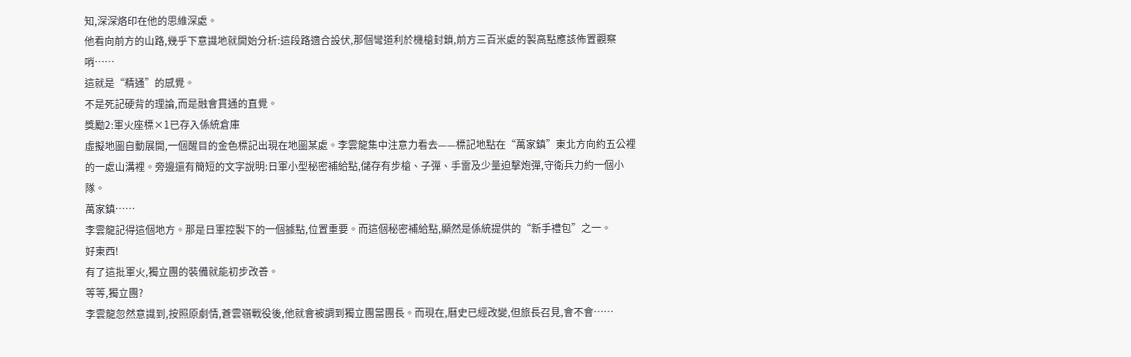知,深深烙印在他的思維深處。
他看向前方的山路,幾乎下意識地就開始分析:這段路適合設伏,那個彎道利於機槍封鎖,前方三百米處的製高點應該佈置觀察哨……
這就是“精通”的感覺。
不是死記硬背的理論,而是融會貫通的直覺。
獎勵2:軍火座標×1已存入係統倉庫
虛擬地圖自動展開,一個醒目的金色標記出現在地圖某處。李雲龍集中注意力看去——標記地點在“萬家鎮”東北方向約五公裡的一處山溝裡。旁邊還有簡短的文字說明:日軍小型秘密補給點,儲存有步槍、子彈、手雷及少量迫擊炮彈,守衛兵力約一個小隊。
萬家鎮……
李雲龍記得這個地方。那是日軍控製下的一個據點,位置重要。而這個秘密補給點,顯然是係統提供的“新手禮包”之一。
好東西!
有了這批軍火,獨立團的裝備就能初步改善。
等等,獨立團?
李雲龍忽然意識到,按照原劇情,蒼雲嶺戰役後,他就會被調到獨立團當團長。而現在,曆史已經改變,但旅長召見,會不會……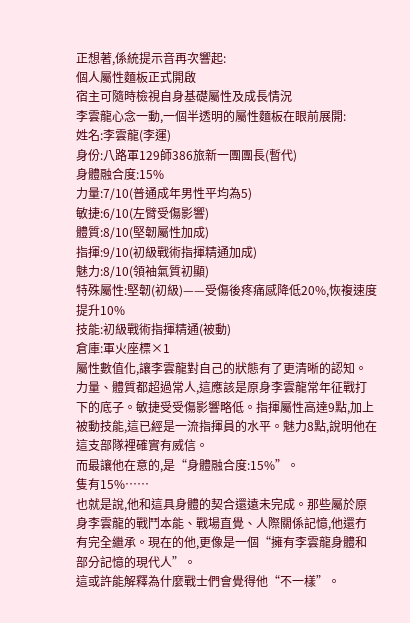正想著,係統提示音再次響起:
個人屬性麵板正式開啟
宿主可隨時檢視自身基礎屬性及成長情況
李雲龍心念一動,一個半透明的屬性麵板在眼前展開:
姓名:李雲龍(李運)
身份:八路軍129師386旅新一團團長(暫代)
身體融合度:15%
力量:7/10(普通成年男性平均為5)
敏捷:6/10(左臂受傷影響)
體質:8/10(堅韌屬性加成)
指揮:9/10(初級戰術指揮精通加成)
魅力:8/10(領袖氣質初顯)
特殊屬性:堅韌(初級)——受傷後疼痛感降低20%,恢複速度提升10%
技能:初級戰術指揮精通(被動)
倉庫:軍火座標×1
屬性數值化,讓李雲龍對自己的狀態有了更清晰的認知。
力量、體質都超過常人,這應該是原身李雲龍常年征戰打下的底子。敏捷受受傷影響略低。指揮屬性高達9點,加上被動技能,這已經是一流指揮員的水平。魅力8點,說明他在這支部隊裡確實有威信。
而最讓他在意的,是“身體融合度:15%”。
隻有15%……
也就是說,他和這具身體的契合還遠未完成。那些屬於原身李雲龍的戰鬥本能、戰場直覺、人際關係記憶,他還冇有完全繼承。現在的他,更像是一個“擁有李雲龍身體和部分記憶的現代人”。
這或許能解釋為什麼戰士們會覺得他“不一樣”。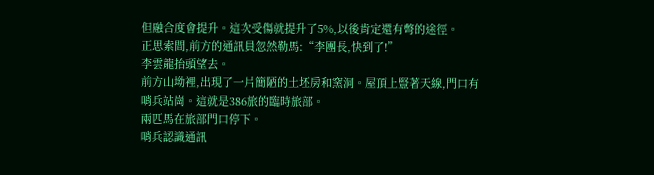但融合度會提升。這次受傷就提升了5%,以後肯定還有彆的途徑。
正思索間,前方的通訊員忽然勒馬:“李團長,快到了!”
李雲龍抬頭望去。
前方山坳裡,出現了一片簡陋的土坯房和窯洞。屋頂上豎著天線,門口有哨兵站崗。這就是386旅的臨時旅部。
兩匹馬在旅部門口停下。
哨兵認識通訊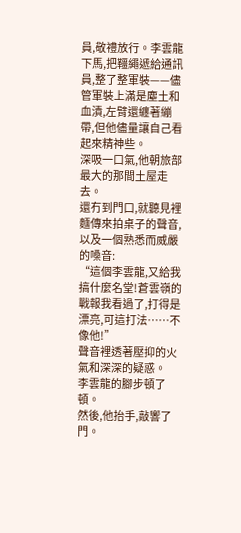員,敬禮放行。李雲龍下馬,把韁繩遞給通訊員,整了整軍裝——儘管軍裝上滿是塵土和血漬,左臂還纏著繃帶,但他儘量讓自己看起來精神些。
深吸一口氣,他朝旅部最大的那間土屋走去。
還冇到門口,就聽見裡麵傳來拍桌子的聲音,以及一個熟悉而威嚴的嗓音:
“這個李雲龍,又給我搞什麼名堂!蒼雲嶺的戰報我看過了,打得是漂亮,可這打法……不像他!”
聲音裡透著壓抑的火氣和深深的疑惑。
李雲龍的腳步頓了頓。
然後,他抬手,敲響了門。